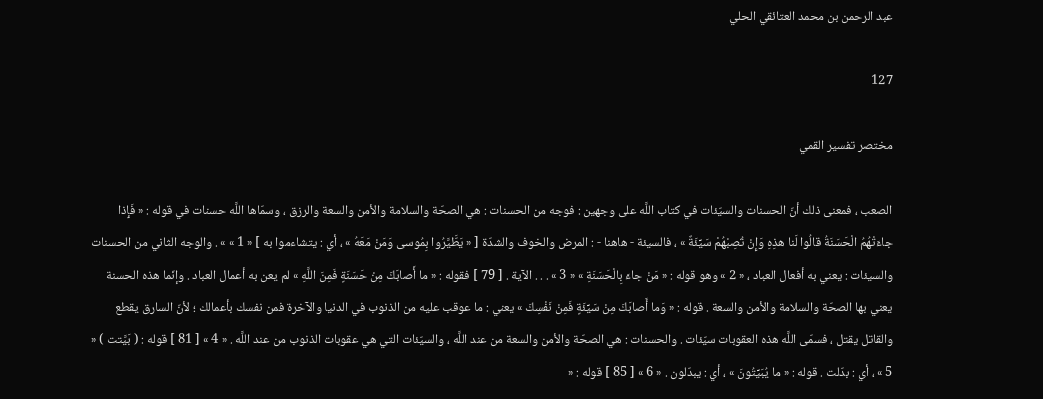عبد الرحمن بن محمد العتائقي الحلي

127

مختصر تفسير القمي

الصعب ، فمعنى ذلك أنّ الحسنات والسيّئات في كتاب اللَّه على وجهين : فوجه من الحسنات : هي الصحّة والسلامة والأمن والسعة والرزق ، وسمّاها اللَّه حسنات في قوله : « فَإِذا جاءَتْهُمُ الْحَسَنَةُ قالُوا لَنا هذِهِ وَإِنْ تُصِبْهُمْ سَيِّئَةٌ » ، فالسيئة - هاهنا - : المرض والخوف والشدّة [ « يَطَّيَّرُوا بِمُوسى وَمَنْ مَعَهُ » ، أي : يتشاءموا به ] « 1 » » . والوجه الثاني من الحسنات والسيئات : يعني به أفعال العباد ، « 2 » وهو قوله : « مَنْ جاءَ بِالْحَسَنَةِ » « 3 » . . . الآية . [ 79 ] فقوله : « ما أَصابَكَ مِنْ حَسَنَةٍ فَمِنَ اللَّهِ » لم يعن به أعمال العباد . وإنّما هذه الحسنة يعني بها الصحّة والسلامة والأمن والسعة . قوله : « وَما أَصابَكَ مِنْ سَيِّئَةٍ فَمِنْ نَفْسِكَ » يعني : ما عوقب عليه من الذنوب في الدنيا والآخرة فمن نفسك بأعمالك ؛ لأنّ السارق يقطع والقاتل يقتل ، فسمّى اللَّه هذه العقوبات سيّئات . والحسنات : هي الصحّة والأمن والسعة من عند اللَّه ، والسيّئات التي هي عقوبات الذنوب من عند اللَّه . « 4 » [ 81 ] قوله : ( بَيَّتت ) « 5 » ، أي : بدّلت . قوله : « ما يُبَيِّتُونَ » ، أي : يبدّلون . « 6 » [ 85 ] قوله : «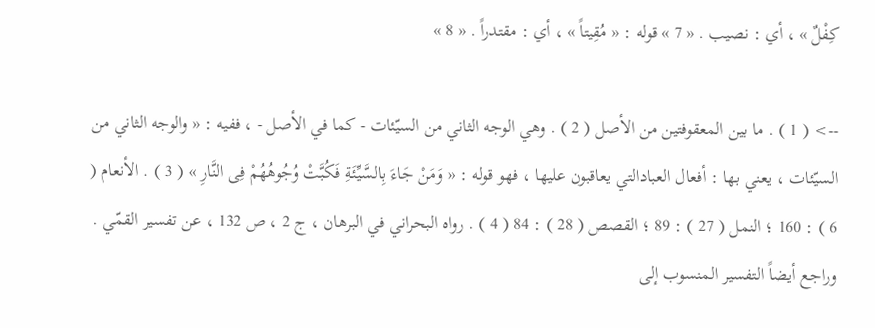كِفْلٌ » ، أي : نصيب . « 7 » قوله : « مُقِيتاً » ، أي : مقتدراً . « 8 »

--> ( 1 ) . ما بين المعقوفتين من الأصل ( 2 ) . وهي الوجه الثاني من السيّئات - كما في الأصل - ، ففيه : « والوجه الثاني من السيّئات ، يعني بها : أفعال العبادالتي يعاقبون عليها ، فهو قوله : « وَمَنْ جَاءَ بِالسَّيِّئَةِ فَكُبَّتْ وُجُوهُهُمْ فِى النَّارِ » ( 3 ) . الأنعام ( 6 ) : 160 ؛ النمل ( 27 ) : 89 ؛ القصص ( 28 ) : 84 ( 4 ) . رواه البحراني في البرهان ، ج 2 ، ص 132 ، عن تفسير القمّي . وراجع أيضاً التفسير المنسوب إلى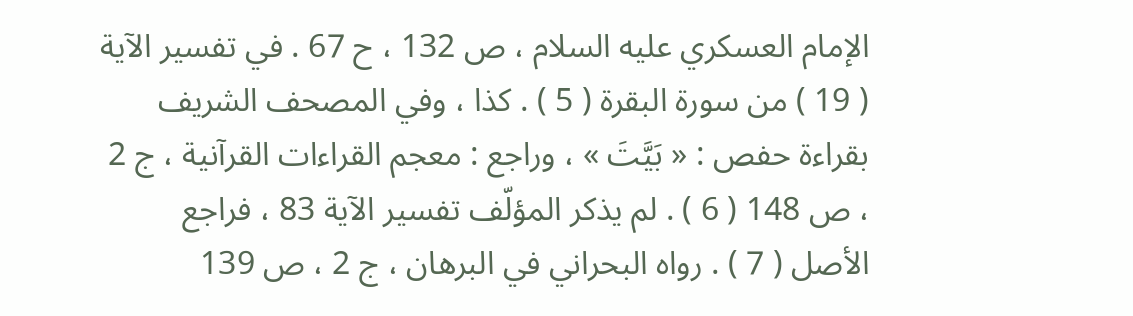الإمام العسكري عليه السلام ، ص 132 ، ح 67 . في تفسير الآية ( 19 ) من سورة البقرة ( 5 ) . كذا ، وفي المصحف الشريف بقراءة حفص : « بَيَّتَ » ، وراجع : معجم القراءات القرآنية ، ج 2 ، ص 148 ( 6 ) . لم يذكر المؤلّف تفسير الآية 83 ، فراجع الأصل ( 7 ) . رواه البحراني في البرهان ، ج 2 ، ص 139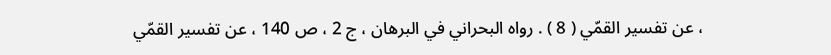، عن تفسير القمّي ( 8 ) . رواه البحراني في البرهان ، ج 2 ، ص 140 ، عن تفسير القمّي